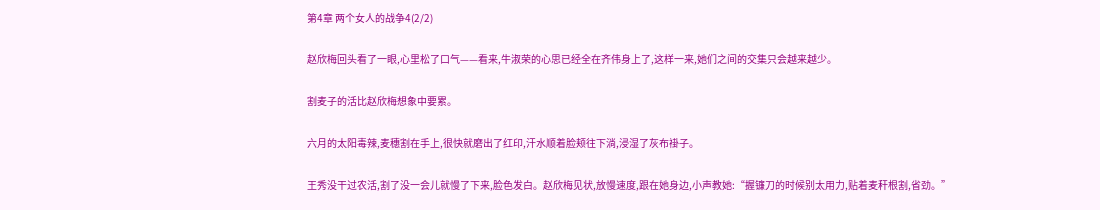第4章 两个女人的战争4(2/2)

赵欣梅回头看了一眼,心里松了口气——看来,牛淑荣的心思已经全在齐伟身上了,这样一来,她们之间的交集只会越来越少。

割麦子的活比赵欣梅想象中要累。

六月的太阳毒辣,麦穗割在手上,很快就磨出了红印,汗水顺着脸颊往下淌,浸湿了灰布褂子。

王秀没干过农活,割了没一会儿就慢了下来,脸色发白。赵欣梅见状,放慢速度,跟在她身边,小声教她:“握镰刀的时候别太用力,贴着麦秆根割,省劲。”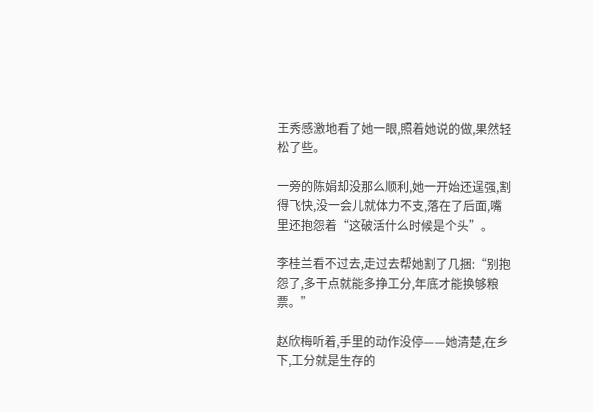王秀感激地看了她一眼,照着她说的做,果然轻松了些。

一旁的陈娟却没那么顺利,她一开始还逞强,割得飞快,没一会儿就体力不支,落在了后面,嘴里还抱怨着“这破活什么时候是个头”。

李桂兰看不过去,走过去帮她割了几捆:“别抱怨了,多干点就能多挣工分,年底才能换够粮票。”

赵欣梅听着,手里的动作没停——她清楚,在乡下,工分就是生存的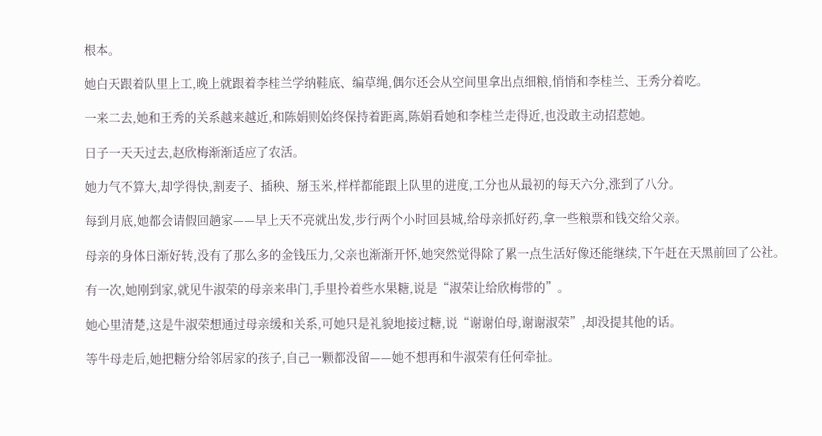根本。

她白天跟着队里上工,晚上就跟着李桂兰学纳鞋底、编草绳,偶尔还会从空间里拿出点细粮,悄悄和李桂兰、王秀分着吃。

一来二去,她和王秀的关系越来越近,和陈娟则始终保持着距离,陈娟看她和李桂兰走得近,也没敢主动招惹她。

日子一天天过去,赵欣梅渐渐适应了农活。

她力气不算大,却学得快,割麦子、插秧、掰玉米,样样都能跟上队里的进度,工分也从最初的每天六分,涨到了八分。

每到月底,她都会请假回趟家——早上天不亮就出发,步行两个小时回县城,给母亲抓好药,拿一些粮票和钱交给父亲。

母亲的身体日渐好转,没有了那么多的金钱压力,父亲也渐渐开怀,她突然觉得除了累一点生活好像还能继续,下午赶在天黑前回了公社。

有一次,她刚到家,就见牛淑荣的母亲来串门,手里拎着些水果糖,说是“淑荣让给欣梅带的”。

她心里清楚,这是牛淑荣想通过母亲缓和关系,可她只是礼貌地接过糖,说“谢谢伯母,谢谢淑荣”,却没提其他的话。

等牛母走后,她把糖分给邻居家的孩子,自己一颗都没留——她不想再和牛淑荣有任何牵扯。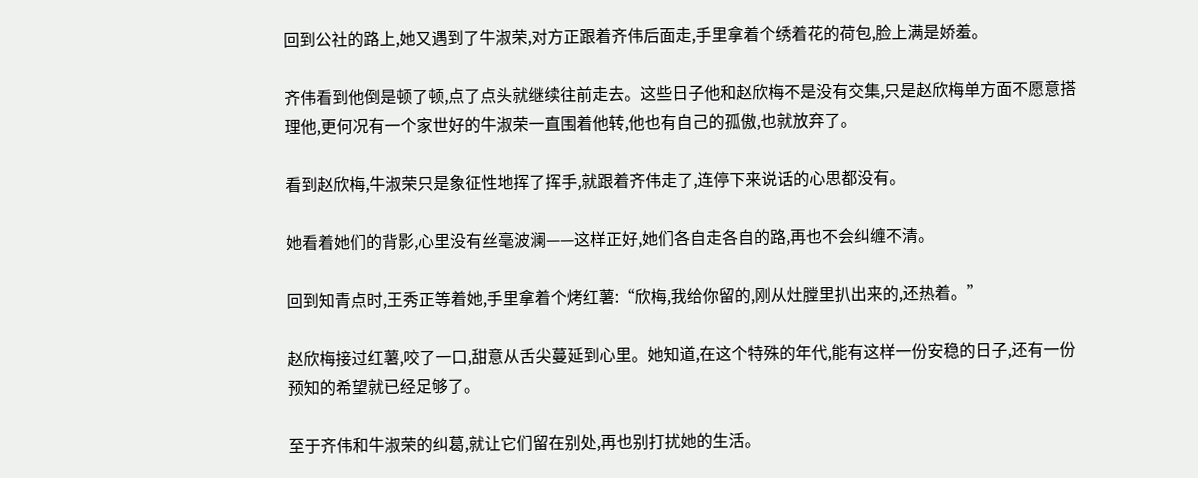回到公社的路上,她又遇到了牛淑荣,对方正跟着齐伟后面走,手里拿着个绣着花的荷包,脸上满是娇羞。

齐伟看到他倒是顿了顿,点了点头就继续往前走去。这些日子他和赵欣梅不是没有交集,只是赵欣梅单方面不愿意搭理他,更何况有一个家世好的牛淑荣一直围着他转,他也有自己的孤傲,也就放弃了。

看到赵欣梅,牛淑荣只是象征性地挥了挥手,就跟着齐伟走了,连停下来说话的心思都没有。

她看着她们的背影,心里没有丝毫波澜——这样正好,她们各自走各自的路,再也不会纠缠不清。

回到知青点时,王秀正等着她,手里拿着个烤红薯:“欣梅,我给你留的,刚从灶膛里扒出来的,还热着。”

赵欣梅接过红薯,咬了一口,甜意从舌尖蔓延到心里。她知道,在这个特殊的年代,能有这样一份安稳的日子,还有一份预知的希望就已经足够了。

至于齐伟和牛淑荣的纠葛,就让它们留在别处,再也别打扰她的生活。